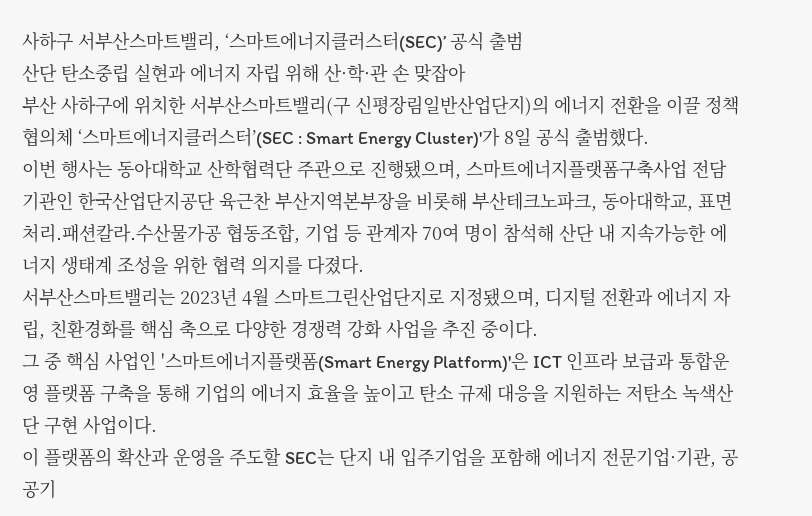사하구 서부산스마트밸리, ‘스마트에너지클러스터(SEC)’ 공식 출범
산단 탄소중립 실현과 에너지 자립 위해 산·학·관 손 맞잡아
부산 사하구에 위치한 서부산스마트밸리(구 신평장림일반산업단지)의 에너지 전환을 이끌 정책협의체 ‘스마트에너지클러스터’(SEC : Smart Energy Cluster)'가 8일 공식 출범했다.
이번 행사는 동아대학교 산학협력단 주관으로 진행됐으며, 스마트에너지플랫폼구축사업 전담기관인 한국산업단지공단 육근찬 부산지역본부장을 비롯해 부산테크노파크, 동아대학교, 표면처리․패션칼라․수산물가공 협동조합, 기업 등 관계자 70여 명이 참석해 산단 내 지속가능한 에너지 생태계 조성을 위한 협력 의지를 다졌다.
서부산스마트밸리는 2023년 4월 스마트그린산업단지로 지정됐으며, 디지털 전환과 에너지 자립, 친환경화를 핵심 축으로 다양한 경쟁력 강화 사업을 추진 중이다.
그 중 핵심 사업인 '스마트에너지플랫폼(Smart Energy Platform)'은 ICT 인프라 보급과 통합운영 플랫폼 구축을 통해 기업의 에너지 효율을 높이고 탄소 규제 대응을 지원하는 저탄소 녹색산단 구현 사업이다.
이 플랫폼의 확산과 운영을 주도할 SEC는 단지 내 입주기업을 포함해 에너지 전문기업·기관, 공공기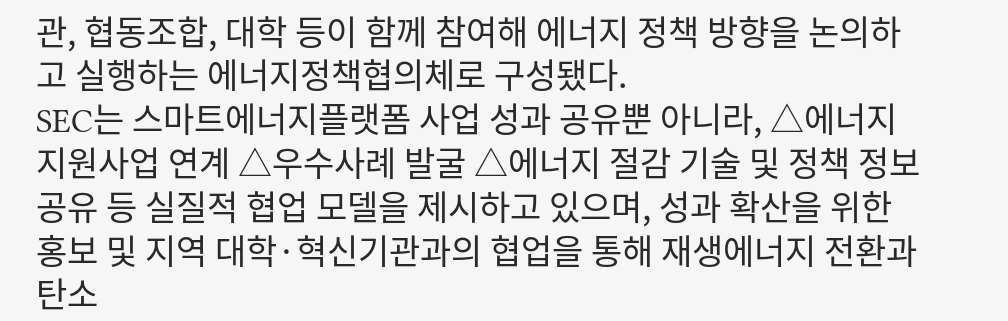관, 협동조합, 대학 등이 함께 참여해 에너지 정책 방향을 논의하고 실행하는 에너지정책협의체로 구성됐다.
SEC는 스마트에너지플랫폼 사업 성과 공유뿐 아니라, △에너지 지원사업 연계 △우수사례 발굴 △에너지 절감 기술 및 정책 정보 공유 등 실질적 협업 모델을 제시하고 있으며, 성과 확산을 위한 홍보 및 지역 대학·혁신기관과의 협업을 통해 재생에너지 전환과 탄소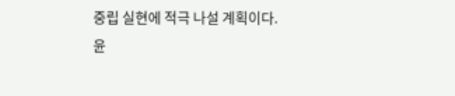중립 실현에 적극 나설 계획이다.
윤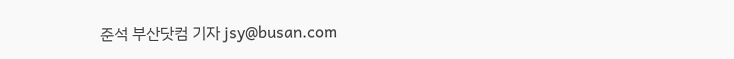준석 부산닷컴 기자 jsy@busan.com